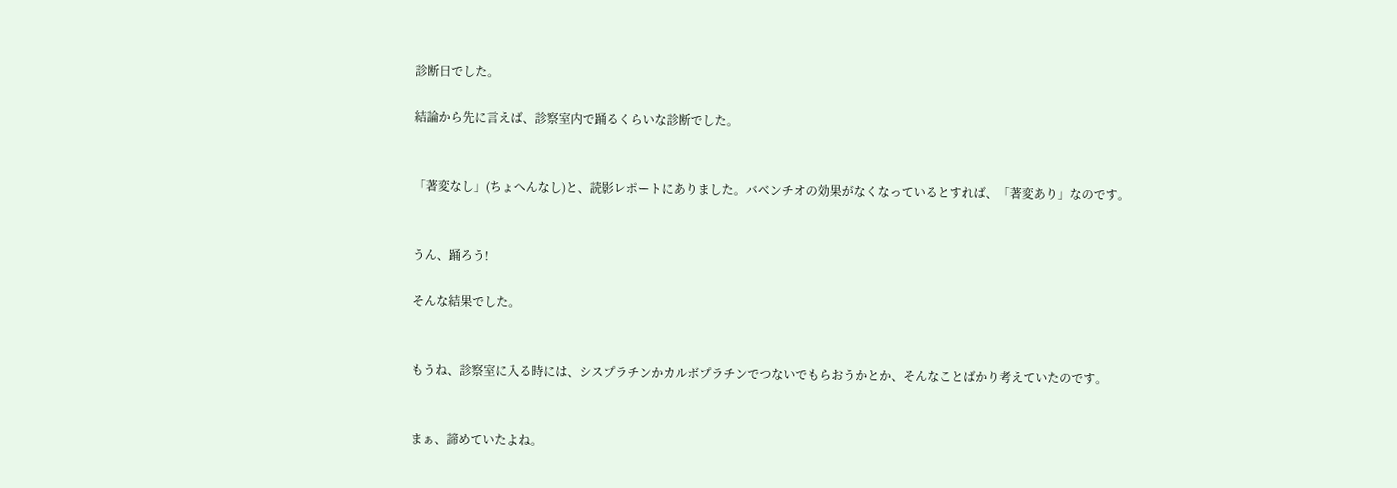診断日でした。

結論から先に言えば、診察室内で踊るくらいな診断でした。


「著変なし」(ちょへんなし)と、読影レポートにありました。バベンチオの効果がなくなっているとすれば、「著変あり」なのです。


うん、踊ろう!

そんな結果でした。


もうね、診察室に入る時には、シスプラチンかカルボプラチンでつないでもらおうかとか、そんなことばかり考えていたのです。


まぁ、諦めていたよね。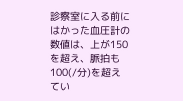診察室に入る前にはかった血圧計の数値は、上が150を超え、脈拍も100(/分)を超えてい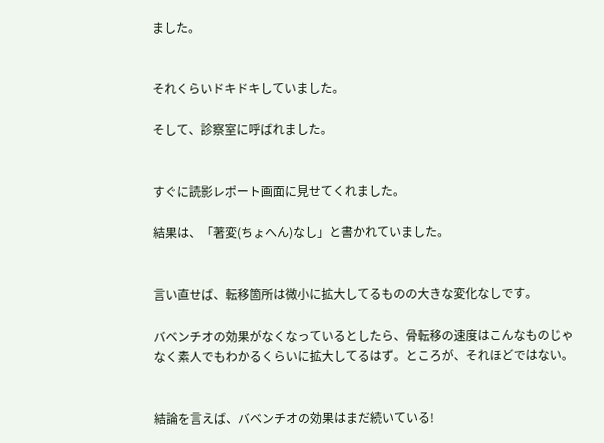ました。


それくらいドキドキしていました。

そして、診察室に呼ばれました。


すぐに読影レポート画面に見せてくれました。

結果は、「著変(ちょへん)なし」と書かれていました。


言い直せば、転移箇所は微小に拡大してるものの大きな変化なしです。

バベンチオの効果がなくなっているとしたら、骨転移の速度はこんなものじゃなく素人でもわかるくらいに拡大してるはず。ところが、それほどではない。


結論を言えば、バベンチオの効果はまだ続いている!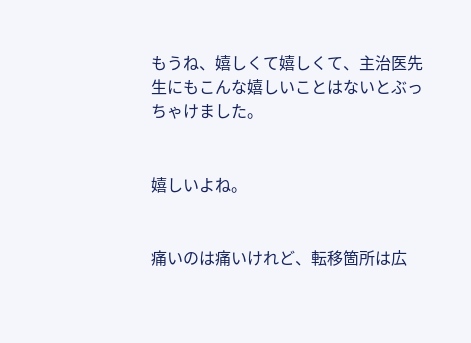もうね、嬉しくて嬉しくて、主治医先生にもこんな嬉しいことはないとぶっちゃけました。


嬉しいよね。


痛いのは痛いけれど、転移箇所は広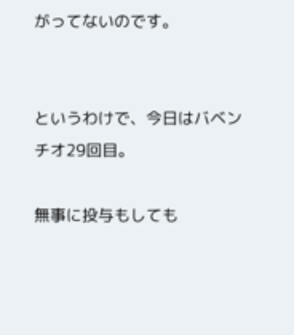がってないのです。


というわけで、今日はバベンチオ29回目。

無事に投与もしても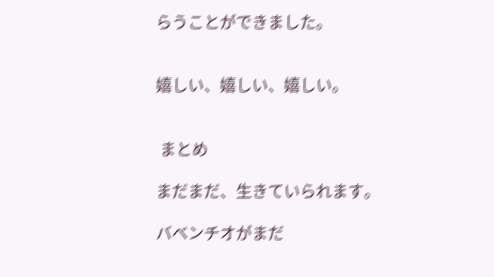らうことができました。


嬉しい、嬉しい、嬉しい。


 まとめ

まだまだ、生きていられます。

バベンチオがまだ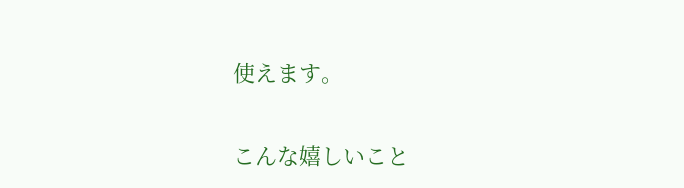使えます。

こんな嬉しいこと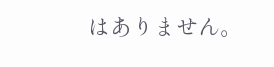はありません。